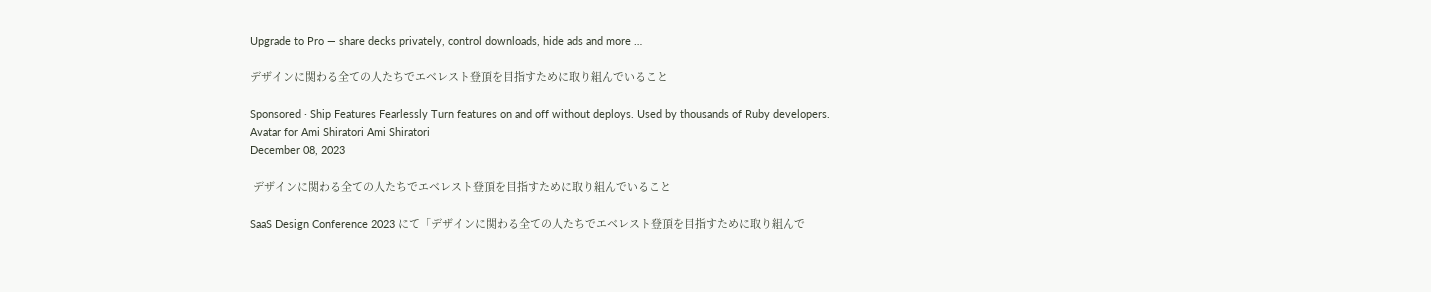Upgrade to Pro — share decks privately, control downloads, hide ads and more …

デザインに関わる全ての人たちでエベレスト登頂を目指すために取り組んでいること

Sponsored · Ship Features Fearlessly Turn features on and off without deploys. Used by thousands of Ruby developers.
Avatar for Ami Shiratori Ami Shiratori
December 08, 2023

 デザインに関わる全ての人たちでエベレスト登頂を目指すために取り組んでいること

SaaS Design Conference 2023 にて「デザインに関わる全ての人たちでエベレスト登頂を目指すために取り組んで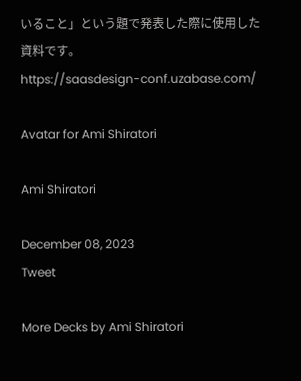いること」という題で発表した際に使用した資料です。
https://saasdesign-conf.uzabase.com/

Avatar for Ami Shiratori

Ami Shiratori

December 08, 2023
Tweet

More Decks by Ami Shiratori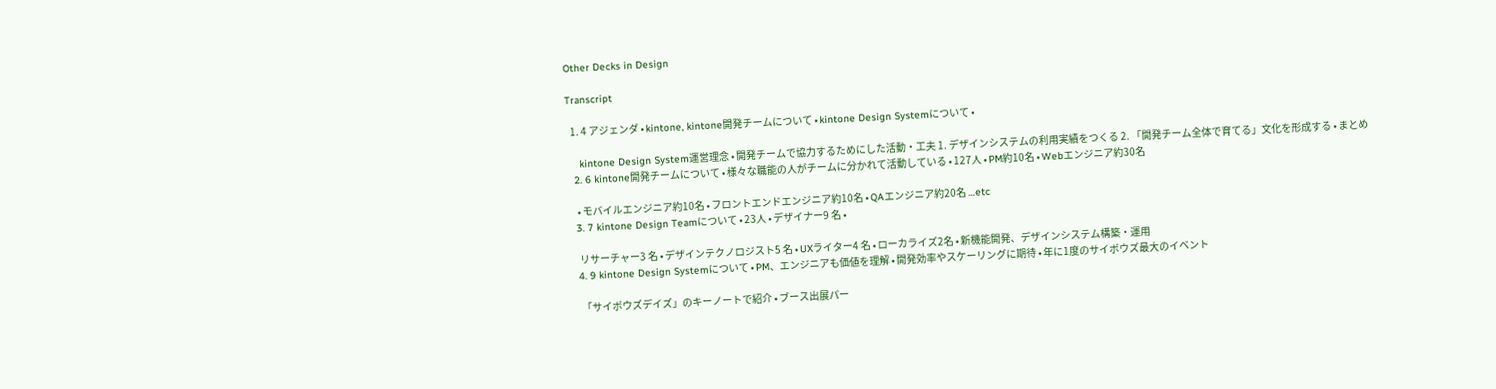Other Decks in Design

Transcript

  1. 4 アジェンダ • kintone, kintone開発チームについて • kintone Design Systemについて •

    kintone Design System運営理念 • 開発チームで協⼒するためにした活動・⼯夫 1. デザインシステムの利⽤実績をつくる 2. 「開発チーム全体で育てる」⽂化を形成する • まとめ
  2. 6 kintone開発チームについて • 様々な職能の⼈がチームに分かれて活動している • 127⼈ • PM約10名 • Webエンジニア約30名

    • モバイルエンジニア約10名 • フロントエンドエンジニア約10名 • QAエンジニア約20名 …etc
  3. 7 kintone Design Teamについて • 23⼈ • デザイナー9 名 •

    リサーチャー3 名 • デザインテクノロジスト5 名 • UXライター4 名 • ローカライズ2名 • 新機能開発、デザインシステム構築・運⽤
  4. 9 kintone Design Systemについて • PM、エンジニアも価値を理解 • 開発効率やスケーリングに期待 • 年に1度のサイボウズ最⼤のイベント

    「サイボウズデイズ」のキーノートで紹介 • ブース出展パー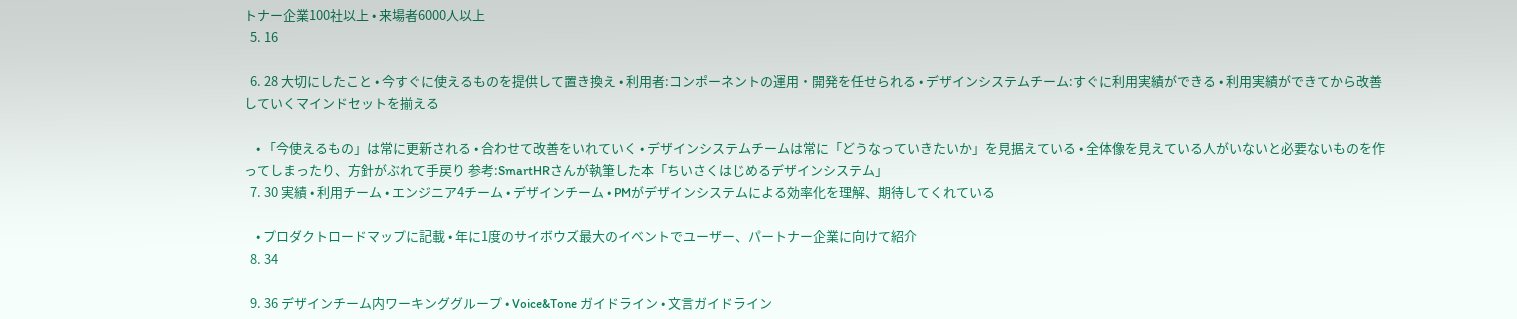トナー企業100社以上 • 来場者6000⼈以上
  5. 16

  6. 28 大切にしたこと • 今すぐに使えるものを提供して置き換え • 利⽤者:コンポーネントの運⽤・開発を任せられる • デザインシステムチーム:すぐに利⽤実績ができる • 利⽤実績ができてから改善していくマインドセットを揃える

    • 「今使えるもの」は常に更新される • 合わせて改善をいれていく • デザインシステムチームは常に「どうなっていきたいか」を⾒据えている • 全体像を⾒えている⼈がいないと必要ないものを作ってしまったり、⽅針がぶれて⼿戻り 参考:SmartHRさんが執筆した本「ちいさくはじめるデザインシステム」
  7. 30 実績 • 利⽤チーム • エンジニア4チーム • デザインチーム • PMがデザインシステムによる効率化を理解、期待してくれている

    • プロダクトロードマップに記載 • 年に1度のサイボウズ最⼤のイベントでユーザー、パートナー企業に向けて紹介
  8. 34

  9. 36 デザインチーム内ワーキンググループ • Voice&Tone ガイドライン • ⽂⾔ガイドライン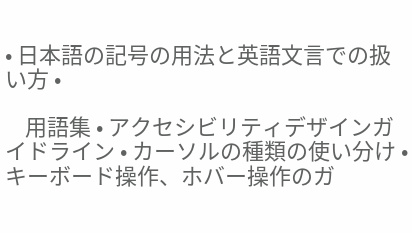• ⽇本語の記号の⽤法と英語⽂⾔での扱い⽅ •

    ⽤語集 • アクセシビリティデザインガイドライン • カーソルの種類の使い分け • キーボード操作、ホバー操作のガ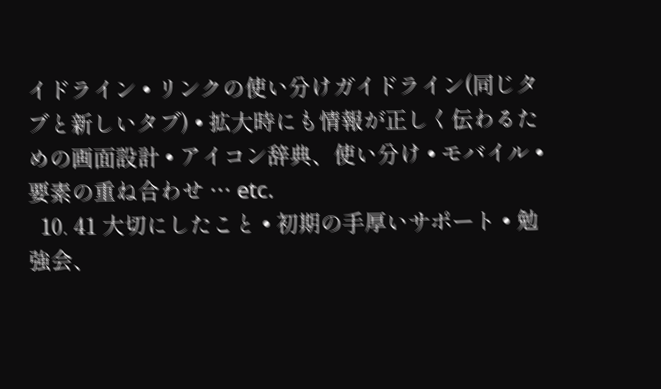イドライン • リンクの使い分けガイドライン(同じタブと新しいタブ) • 拡⼤時にも情報が正しく伝わるための画⾯設計 • アイコン辞典、使い分け • モバイル • 要素の重ね合わせ … etc.
  10. 41 大切にしたこと • 初期の⼿厚いサポート • 勉強会、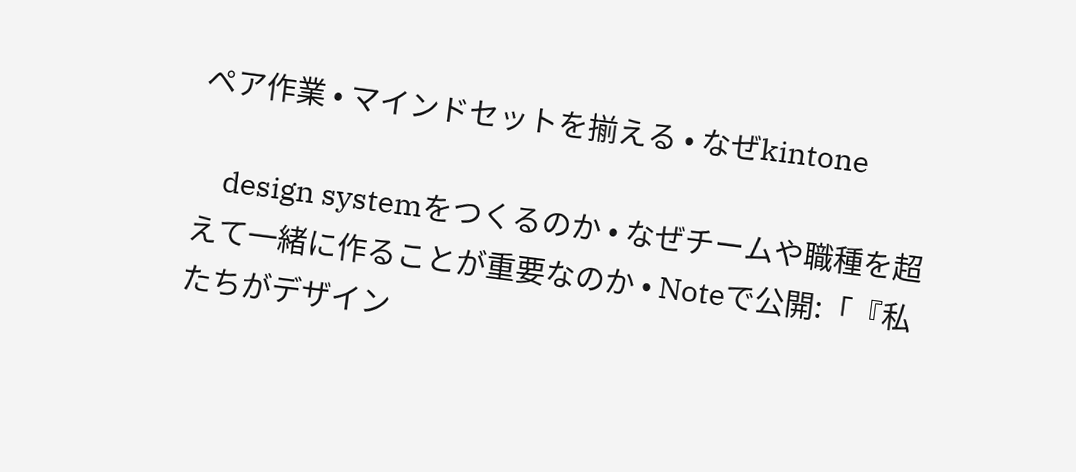ペア作業 • マインドセットを揃える • なぜkintone

    design systemをつくるのか • なぜチームや職種を超えて⼀緒に作ることが重要なのか • Noteで公開:「『私たちがデザイン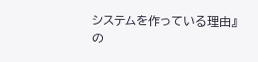システムを作っている理由』の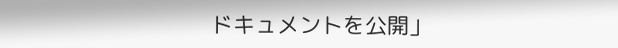ドキュメントを公開」